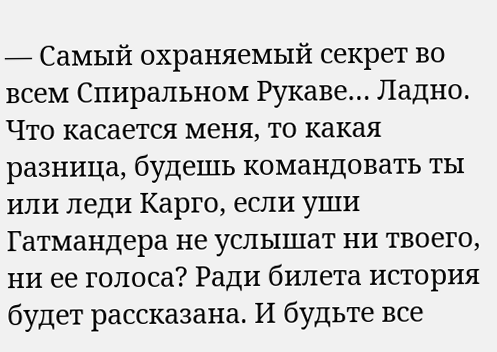— Самый охраняемый секрет во всем Спиральном Рукаве… Ладно. Что касается меня, то какая разница, будешь командовать ты или леди Карго, если уши Гатмандера не услышат ни твоего, ни ее голоса? Ради билета история будет рассказана. И будьте все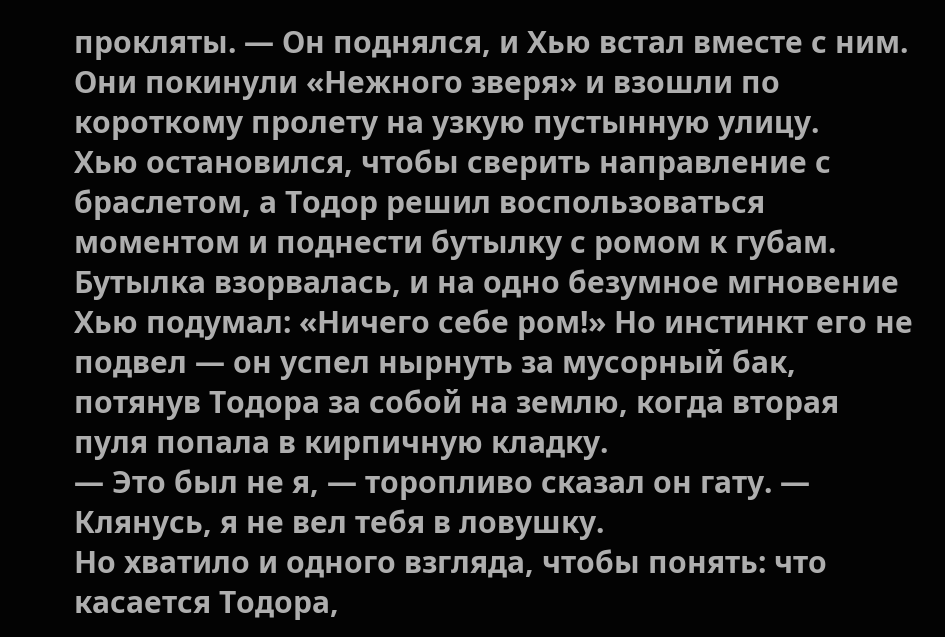прокляты. — Он поднялся, и Хью встал вместе с ним. Они покинули «Нежного зверя» и взошли по короткому пролету на узкую пустынную улицу.
Хью остановился, чтобы сверить направление с браслетом, а Тодор решил воспользоваться моментом и поднести бутылку с ромом к губам.
Бутылка взорвалась, и на одно безумное мгновение Хью подумал: «Ничего себе ром!» Но инстинкт его не подвел — он успел нырнуть за мусорный бак, потянув Тодора за собой на землю, когда вторая пуля попала в кирпичную кладку.
— Это был не я, — торопливо сказал он гату. — Клянусь, я не вел тебя в ловушку.
Но хватило и одного взгляда, чтобы понять: что касается Тодора,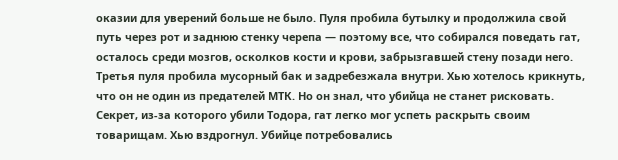оказии для уверений больше не было. Пуля пробила бутылку и продолжила свой путь через рот и заднюю стенку черепа — поэтому все, что собирался поведать гат, осталось среди мозгов, осколков кости и крови, забрызгавшей стену позади него.
Третья пуля пробила мусорный бак и задребезжала внутри. Хью хотелось крикнуть, что он не один из предателей МТК. Но он знал, что убийца не станет рисковать. Секрет, из-за которого убили Тодора, гат легко мог успеть раскрыть своим товарищам. Хью вздрогнул. Убийце потребовались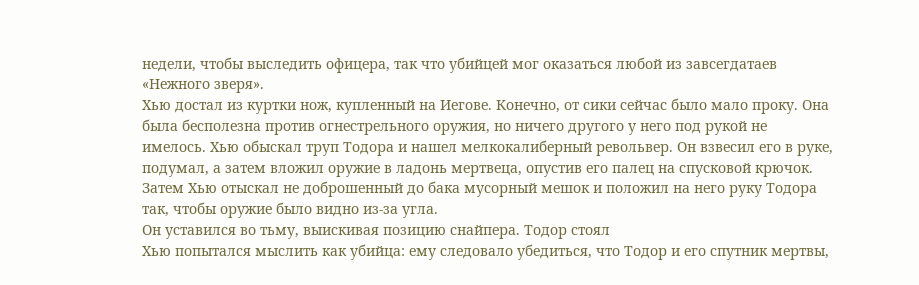недели, чтобы выследить офицера, так что убийцей мог оказаться любой из завсегдатаев «Нежного зверя».
Хью достал из куртки нож, купленный на Иегове. Конечно, от сики сейчас было мало проку. Она была бесполезна против огнестрельного оружия, но ничего другого у него под рукой не имелось. Хью обыскал труп Тодора и нашел мелкокалиберный револьвер. Он взвесил его в руке, подумал, а затем вложил оружие в ладонь мертвеца, опустив его палец на спусковой крючок. Затем Хью отыскал не доброшенный до бака мусорный мешок и положил на него руку Тодора так, чтобы оружие было видно из-за угла.
Он уставился во тьму, выискивая позицию снайпера. Тодор стоял
Хью попытался мыслить как убийца: ему следовало убедиться, что Тодор и его спутник мертвы,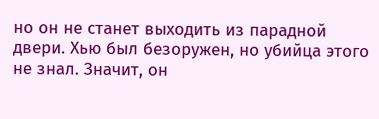но он не станет выходить из парадной двери. Хью был безоружен, но убийца этого не знал. Значит, он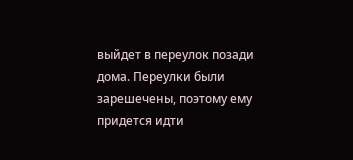выйдет в переулок позади дома. Переулки были зарешечены, поэтому ему придется идти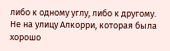либо к одному углу, либо к другому. Не на улицу Алкорри, которая была хорошо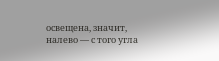освещена, значит, налево — с того угла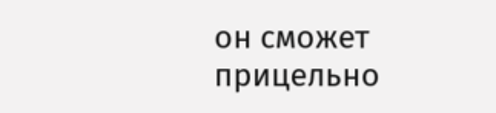он сможет прицельно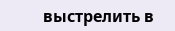выстрелить в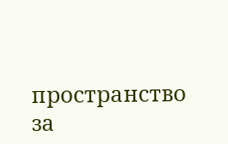пространство за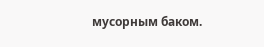мусорным баком.